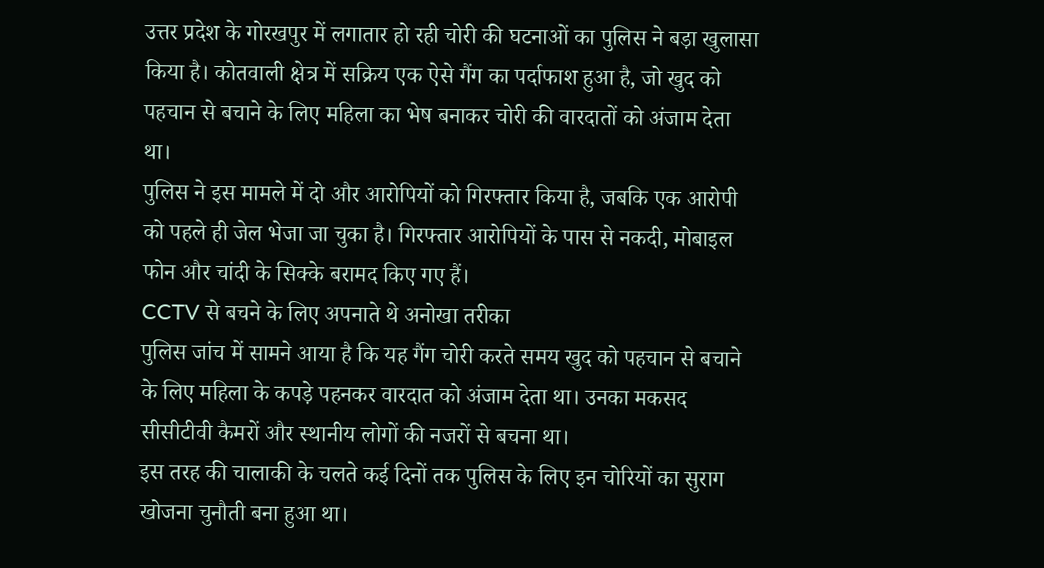उत्तर प्रदेश के गोरखपुर में लगातार हो रही चोरी की घटनाओं का पुलिस ने बड़ा खुलासा किया है। कोतवाली क्षेत्र में सक्रिय एक ऐसे गैंग का पर्दाफाश हुआ है, जो खुद को पहचान से बचाने के लिए महिला का भेष बनाकर चोरी की वारदातों को अंजाम देता था।
पुलिस ने इस मामले में दो और आरोपियों को गिरफ्तार किया है, जबकि एक आरोपी को पहले ही जेल भेजा जा चुका है। गिरफ्तार आरोपियों के पास से नकदी, मोबाइल फोन और चांदी के सिक्के बरामद किए गए हैं।
CCTV से बचने के लिए अपनाते थे अनोखा तरीका
पुलिस जांच में सामने आया है कि यह गैंग चोरी करते समय खुद को पहचान से बचाने के लिए महिला के कपड़े पहनकर वारदात को अंजाम देता था। उनका मकसद सीसीटीवी कैमरों और स्थानीय लोगों की नजरों से बचना था।
इस तरह की चालाकी के चलते कई दिनों तक पुलिस के लिए इन चोरियों का सुराग खोजना चुनौती बना हुआ था।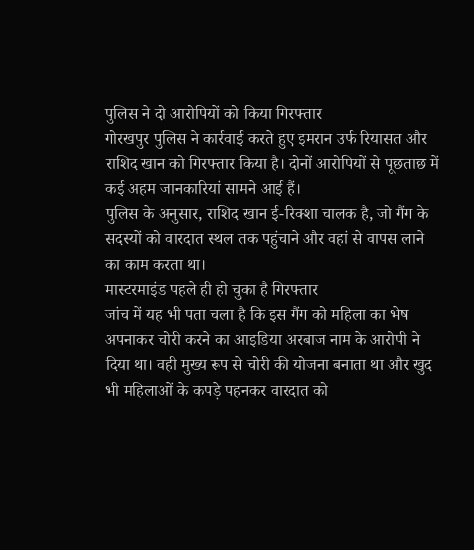पुलिस ने दो आरोपियों को किया गिरफ्तार
गोरखपुर पुलिस ने कार्रवाई करते हुए इमरान उर्फ रियासत और राशिद खान को गिरफ्तार किया है। दोनों आरोपियों से पूछताछ में कई अहम जानकारियां सामने आई हैं।
पुलिस के अनुसार, राशिद खान ई-रिक्शा चालक है, जो गैंग के सदस्यों को वारदात स्थल तक पहुंचाने और वहां से वापस लाने का काम करता था।
मास्टरमाइंड पहले ही हो चुका है गिरफ्तार
जांच में यह भी पता चला है कि इस गैंग को महिला का भेष अपनाकर चोरी करने का आइडिया अरबाज नाम के आरोपी ने दिया था। वही मुख्य रूप से चोरी की योजना बनाता था और खुद भी महिलाओं के कपड़े पहनकर वारदात को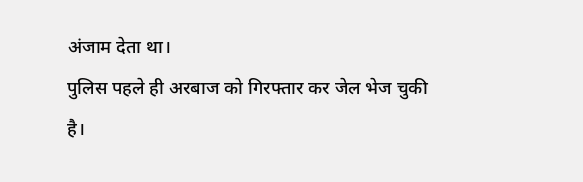अंजाम देता था।
पुलिस पहले ही अरबाज को गिरफ्तार कर जेल भेज चुकी है।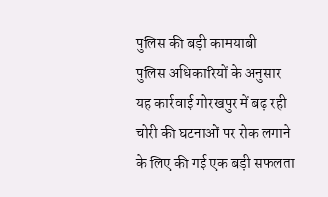पुलिस की बड़ी कामयाबी
पुलिस अधिकारियों के अनुसार यह कार्रवाई गोरखपुर में बढ़ रही चोरी की घटनाओं पर रोक लगाने के लिए की गई एक बड़ी सफलता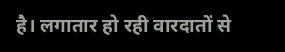है। लगातार हो रही वारदातों से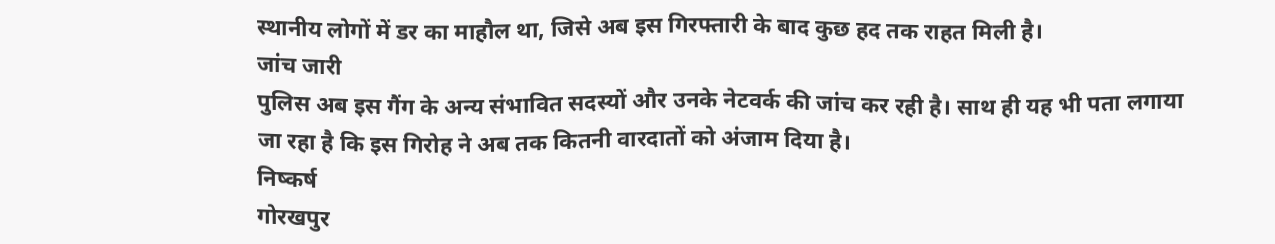स्थानीय लोगों में डर का माहौल था, जिसे अब इस गिरफ्तारी के बाद कुछ हद तक राहत मिली है।
जांच जारी
पुलिस अब इस गैंग के अन्य संभावित सदस्यों और उनके नेटवर्क की जांच कर रही है। साथ ही यह भी पता लगाया जा रहा है कि इस गिरोह ने अब तक कितनी वारदातों को अंजाम दिया है।
निष्कर्ष
गोरखपुर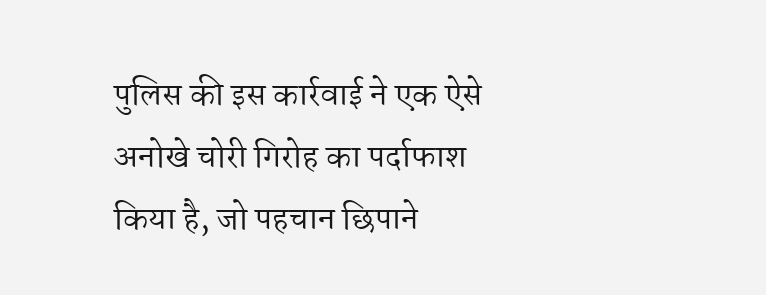पुलिस की इस कार्रवाई ने एक ऐसे अनोखे चोरी गिरोह का पर्दाफाश किया है, जो पहचान छिपाने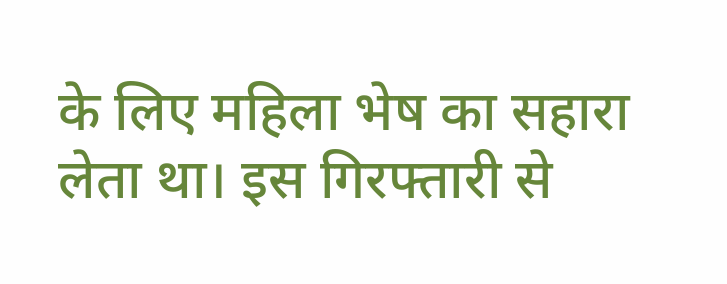के लिए महिला भेष का सहारा लेता था। इस गिरफ्तारी से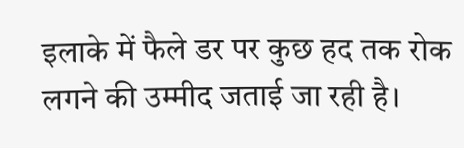इलाके में फैले डर पर कुछ हद तक रोक लगने की उम्मीद जताई जा रही है।